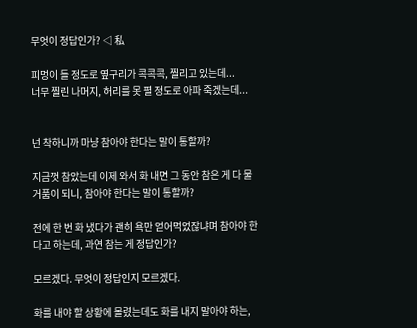무엇이 정답인가? ◁ 私

피멍이 들 정도로 옆구리가 콕콕콕, 찔리고 있는데...
너무 찔린 나머지, 허리를 못 펼 정도로 아파 죽겠는데...


넌 착하니까 마냥 참아야 한다는 말이 통할까?

지금껏 참았는데 이제 와서 화 내면 그 동안 참은 게 다 물거품이 되니, 참아야 한다는 말이 통할까?

전에 한 번 화 냈다가 괜히 욕만 얻어먹었잖냐며 참아야 한다고 하는데, 과연 참는 게 정답인가?

모르겠다. 무엇이 정답인지 모르겠다.

화를 내야 할 상황에 몰렸는데도 화를 내지 말아야 하는,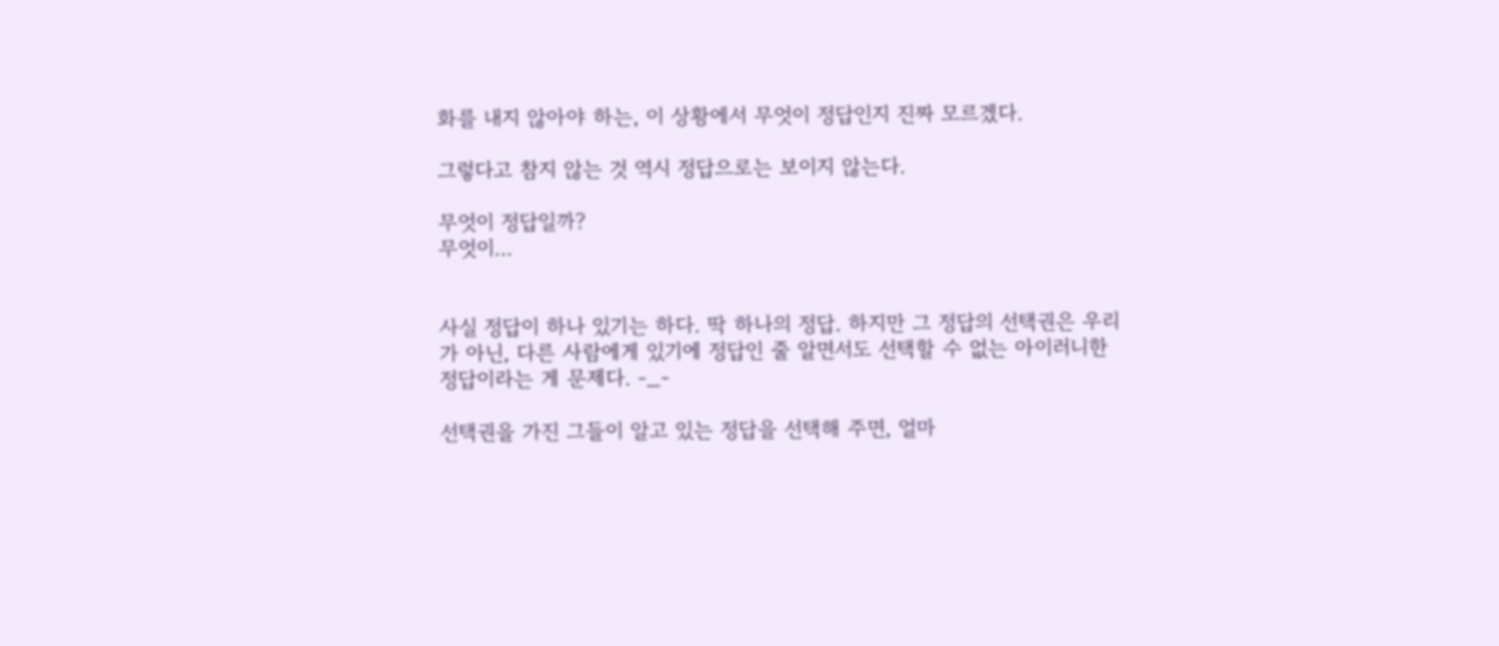화를 내지 않아야 하는, 이 상황에서 무엇이 정답인지 진짜 모르겠다.

그렇다고 참지 않는 것 역시 정답으로는 보이지 않는다.

무엇이 정답일까?
무엇이...


사실 정답이 하나 있기는 하다. 딱 하나의 정답. 하지만 그 정답의 선택권은 우리가 아닌, 다른 사람에게 있기에 정답인 줄 알면서도 선택할 수 없는 아이러니한 정답이라는 게 문제다. -_-

선택권을 가진 그들이 알고 있는 정답을 선택해 주면, 얼마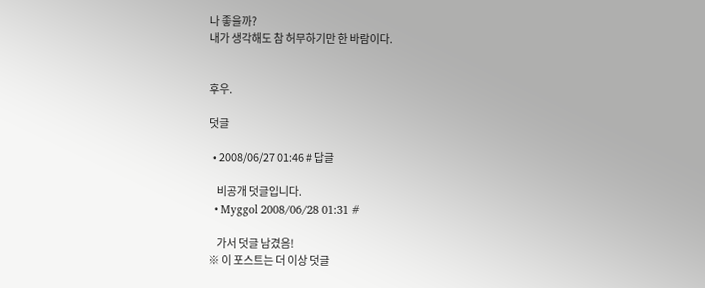나 좋을까?
내가 생각해도 참 허무하기만 한 바람이다.


후우.

덧글

  • 2008/06/27 01:46 # 답글

    비공개 덧글입니다.
  • Myggol 2008/06/28 01:31 #

    가서 덧글 남겼음!
※ 이 포스트는 더 이상 덧글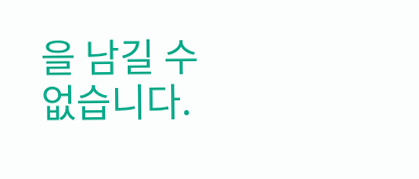을 남길 수 없습니다.